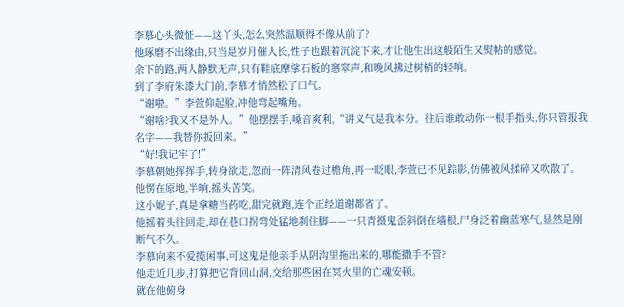李慕心头微怔——这丫头,怎么突然温顺得不像从前了?
他琢磨不出缘由,只当是岁月催人长,性子也跟着沉淀下来,才让他生出这般陌生又熨帖的感觉。
余下的路,两人静默无声,只有鞋底摩挲石板的窸窣声,和晚风拂过树梢的轻响。
到了李府朱漆大门前,李慕才悄然松了口气。
“谢啦。”李萱仰起脸,冲他弯起嘴角。
“谢啥?我又不是外人。”他摆摆手,嗓音爽利,“讲义气是我本分。往后谁敢动你一根手指头,你只管报我名字——我替你扳回来。”
“好!我记牢了!”
李慕朝她挥挥手,转身欲走,忽而一阵清风卷过檐角,再一眨眼,李萱已不见踪影,仿佛被风揉碎又吹散了。
他愣在原地,半晌,摇头苦笑。
这小妮子,真是拿糖当药吃,甜完就跑,连个正经道谢都省了。
他摇着头往回走,却在巷口拐弯处猛地刹住脚——一只青摄鬼歪斜倒在墙根,尸身泛着幽蓝寒气,显然是刚断气不久。
李慕向来不爱揽闲事,可这鬼是他亲手从阴沟里拖出来的,哪能撒手不管?
他走近几步,打算把它背回山洞,交给那些困在冥火里的亡魂安顿。
就在他俯身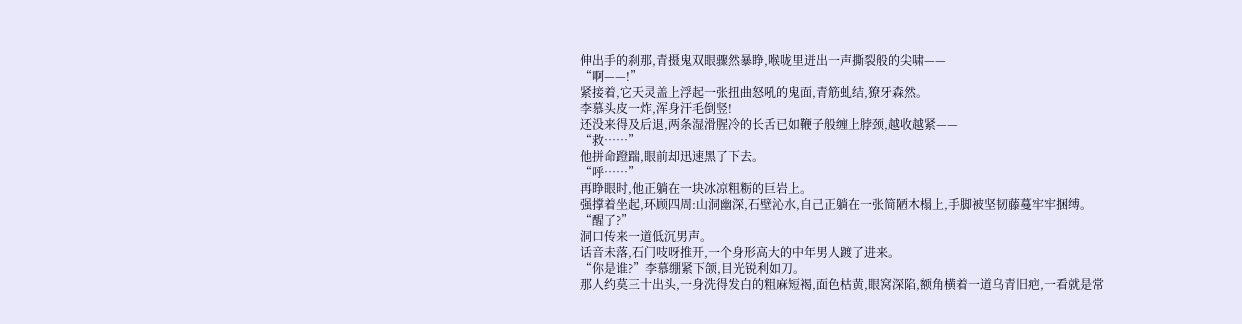伸出手的刹那,青摄鬼双眼骤然暴睁,喉咙里迸出一声撕裂般的尖啸——
“啊——!”
紧接着,它天灵盖上浮起一张扭曲怒吼的鬼面,青筋虬结,獠牙森然。
李慕头皮一炸,浑身汗毛倒竖!
还没来得及后退,两条湿滑腥冷的长舌已如鞭子般缠上脖颈,越收越紧——
“救……”
他拼命蹬踹,眼前却迅速黑了下去。
“呼……”
再睁眼时,他正躺在一块冰凉粗粝的巨岩上。
强撑着坐起,环顾四周:山洞幽深,石壁沁水,自己正躺在一张简陋木榻上,手脚被坚韧藤蔓牢牢捆缚。
“醒了?”
洞口传来一道低沉男声。
话音未落,石门吱呀推开,一个身形高大的中年男人踱了进来。
“你是谁?”李慕绷紧下颌,目光锐利如刀。
那人约莫三十出头,一身洗得发白的粗麻短褐,面色枯黄,眼窝深陷,额角横着一道乌青旧疤,一看就是常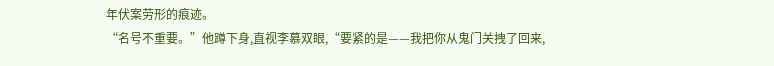年伏案劳形的痕迹。
“名号不重要。”他蹲下身,直视李慕双眼,“要紧的是——我把你从鬼门关拽了回来,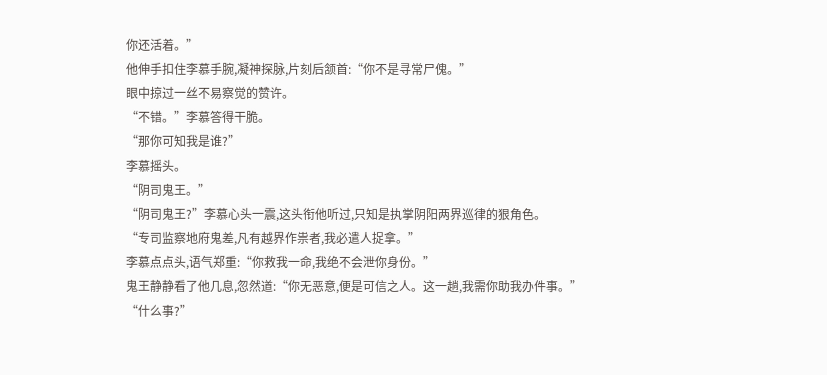你还活着。”
他伸手扣住李慕手腕,凝神探脉,片刻后颔首:“你不是寻常尸傀。”
眼中掠过一丝不易察觉的赞许。
“不错。”李慕答得干脆。
“那你可知我是谁?”
李慕摇头。
“阴司鬼王。”
“阴司鬼王?”李慕心头一震,这头衔他听过,只知是执掌阴阳两界巡律的狠角色。
“专司监察地府鬼差,凡有越界作祟者,我必遣人捉拿。”
李慕点点头,语气郑重:“你救我一命,我绝不会泄你身份。”
鬼王静静看了他几息,忽然道:“你无恶意,便是可信之人。这一趟,我需你助我办件事。”
“什么事?”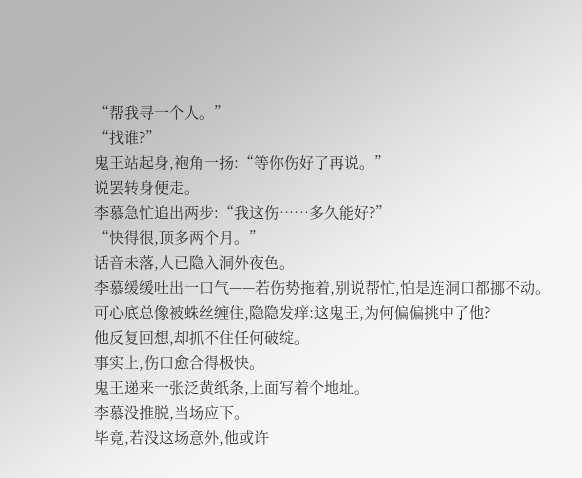“帮我寻一个人。”
“找谁?”
鬼王站起身,袍角一扬:“等你伤好了再说。”
说罢转身便走。
李慕急忙追出两步:“我这伤……多久能好?”
“快得很,顶多两个月。”
话音未落,人已隐入洞外夜色。
李慕缓缓吐出一口气——若伤势拖着,别说帮忙,怕是连洞口都挪不动。
可心底总像被蛛丝缠住,隐隐发痒:这鬼王,为何偏偏挑中了他?
他反复回想,却抓不住任何破绽。
事实上,伤口愈合得极快。
鬼王递来一张泛黄纸条,上面写着个地址。
李慕没推脱,当场应下。
毕竟,若没这场意外,他或许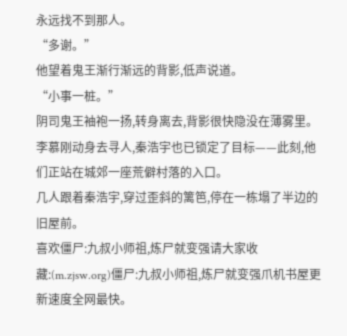永远找不到那人。
“多谢。”
他望着鬼王渐行渐远的背影,低声说道。
“小事一桩。”
阴司鬼王袖袍一扬,转身离去,背影很快隐没在薄雾里。
李慕刚动身去寻人,秦浩宇也已锁定了目标——此刻,他们正站在城郊一座荒僻村落的入口。
几人跟着秦浩宇,穿过歪斜的篱笆,停在一栋塌了半边的旧屋前。
喜欢僵尸:九叔小师祖,炼尸就变强请大家收藏:(m.zjsw.org)僵尸:九叔小师祖,炼尸就变强爪机书屋更新速度全网最快。